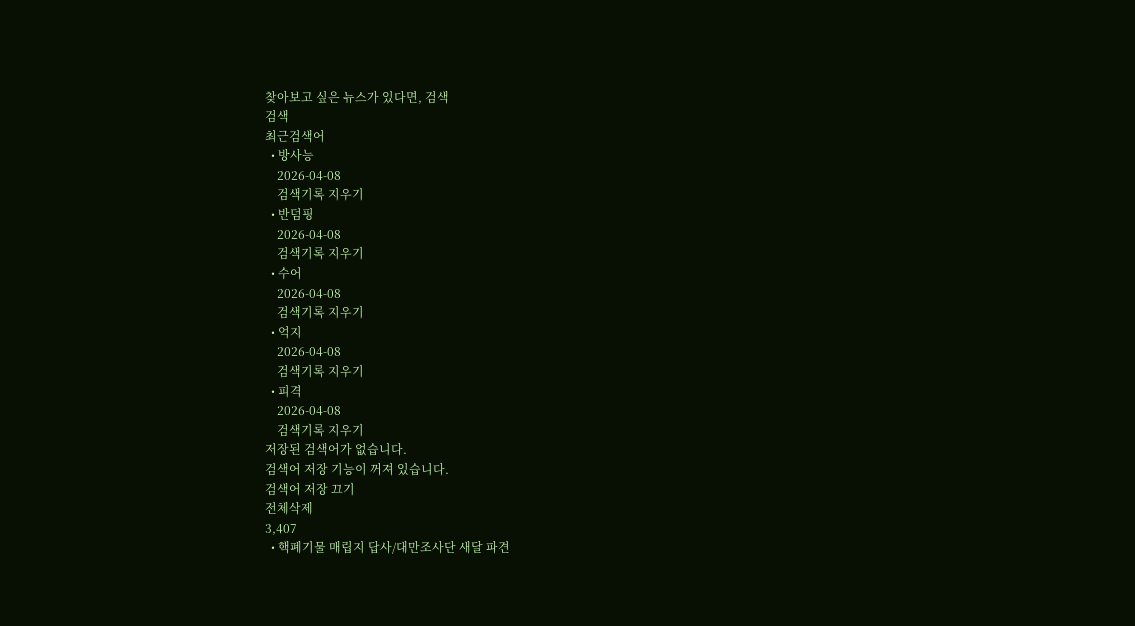찾아보고 싶은 뉴스가 있다면, 검색
검색
최근검색어
  • 방사능
    2026-04-08
    검색기록 지우기
  • 반덤핑
    2026-04-08
    검색기록 지우기
  • 수어
    2026-04-08
    검색기록 지우기
  • 억지
    2026-04-08
    검색기록 지우기
  • 피격
    2026-04-08
    검색기록 지우기
저장된 검색어가 없습니다.
검색어 저장 기능이 꺼져 있습니다.
검색어 저장 끄기
전체삭제
3,407
  • 핵폐기물 매립지 답사/대만조사단 새달 파견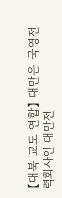【대북 교도 연합】 대만은 국영전력회사인 대만전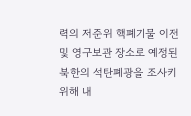력의 저준위 핵폐기물 이전및 영구보관 장소로 예정된 북한의 석탄폐광을 조사키 위해 내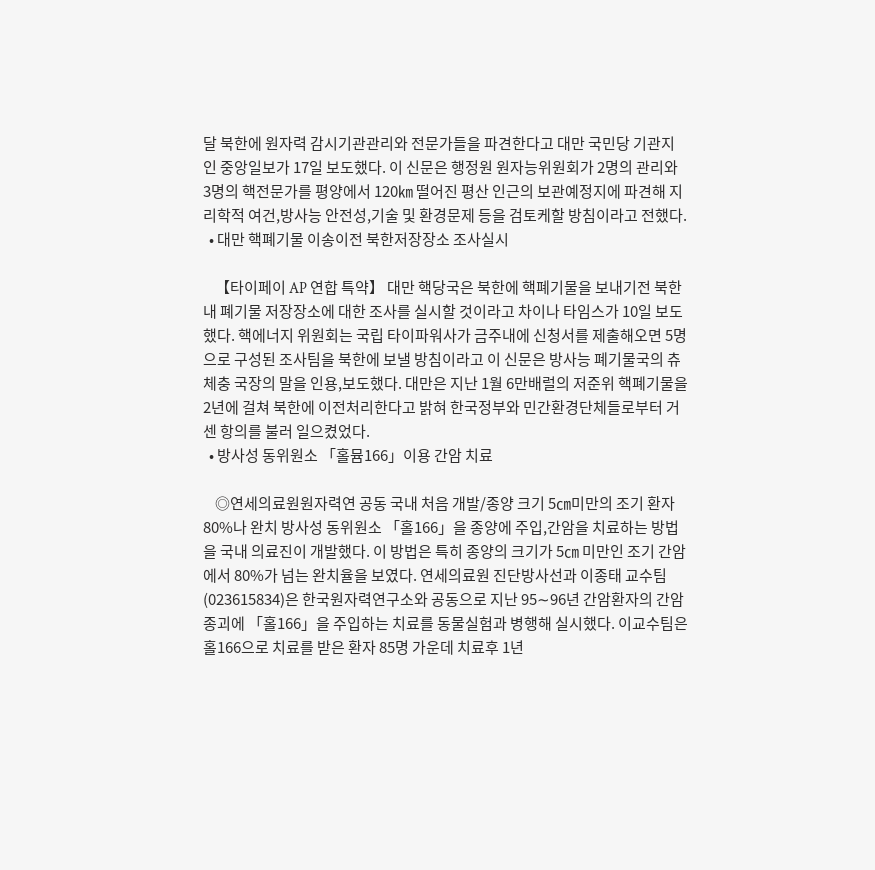달 북한에 원자력 감시기관관리와 전문가들을 파견한다고 대만 국민당 기관지인 중앙일보가 17일 보도했다. 이 신문은 행정원 원자능위원회가 2명의 관리와 3명의 핵전문가를 평양에서 120㎞ 떨어진 평산 인근의 보관예정지에 파견해 지리학적 여건,방사능 안전성,기술 및 환경문제 등을 검토케할 방침이라고 전했다.
  • 대만 핵폐기물 이송이전 북한저장장소 조사실시

    【타이페이 AP 연합 특약】 대만 핵당국은 북한에 핵폐기물을 보내기전 북한내 폐기물 저장장소에 대한 조사를 실시할 것이라고 차이나 타임스가 10일 보도했다. 핵에너지 위원회는 국립 타이파워사가 금주내에 신청서를 제출해오면 5명으로 구성된 조사팀을 북한에 보낼 방침이라고 이 신문은 방사능 폐기물국의 츄체충 국장의 말을 인용,보도했다. 대만은 지난 1월 6만배럴의 저준위 핵폐기물을 2년에 걸쳐 북한에 이전처리한다고 밝혀 한국정부와 민간환경단체들로부터 거센 항의를 불러 일으켰었다.
  • 방사성 동위원소 「홀뮴166」이용 간암 치료

    ◎연세의료원원자력연 공동 국내 처음 개발/종양 크기 5㎝미만의 조기 환자 80%나 완치 방사성 동위원소 「홀166」을 종양에 주입,간암을 치료하는 방법을 국내 의료진이 개발했다. 이 방법은 특히 종양의 크기가 5㎝ 미만인 조기 간암에서 80%가 넘는 완치율을 보였다. 연세의료원 진단방사선과 이종태 교수팀(023615834)은 한국원자력연구소와 공동으로 지난 95∼96년 간암환자의 간암종괴에 「홀166」을 주입하는 치료를 동물실험과 병행해 실시했다. 이교수팀은 홀166으로 치료를 받은 환자 85명 가운데 치료후 1년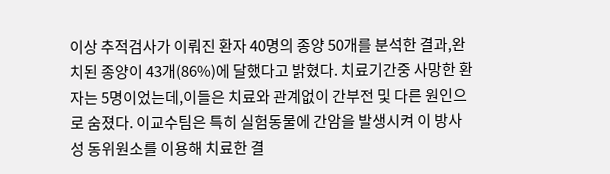이상 추적검사가 이뤄진 환자 40명의 종양 50개를 분석한 결과,완치된 종양이 43개(86%)에 달했다고 밝혔다. 치료기간중 사망한 환자는 5명이었는데,이들은 치료와 관계없이 간부전 및 다른 원인으로 숨졌다. 이교수팀은 특히 실험동물에 간암을 발생시켜 이 방사성 동위원소를 이용해 치료한 결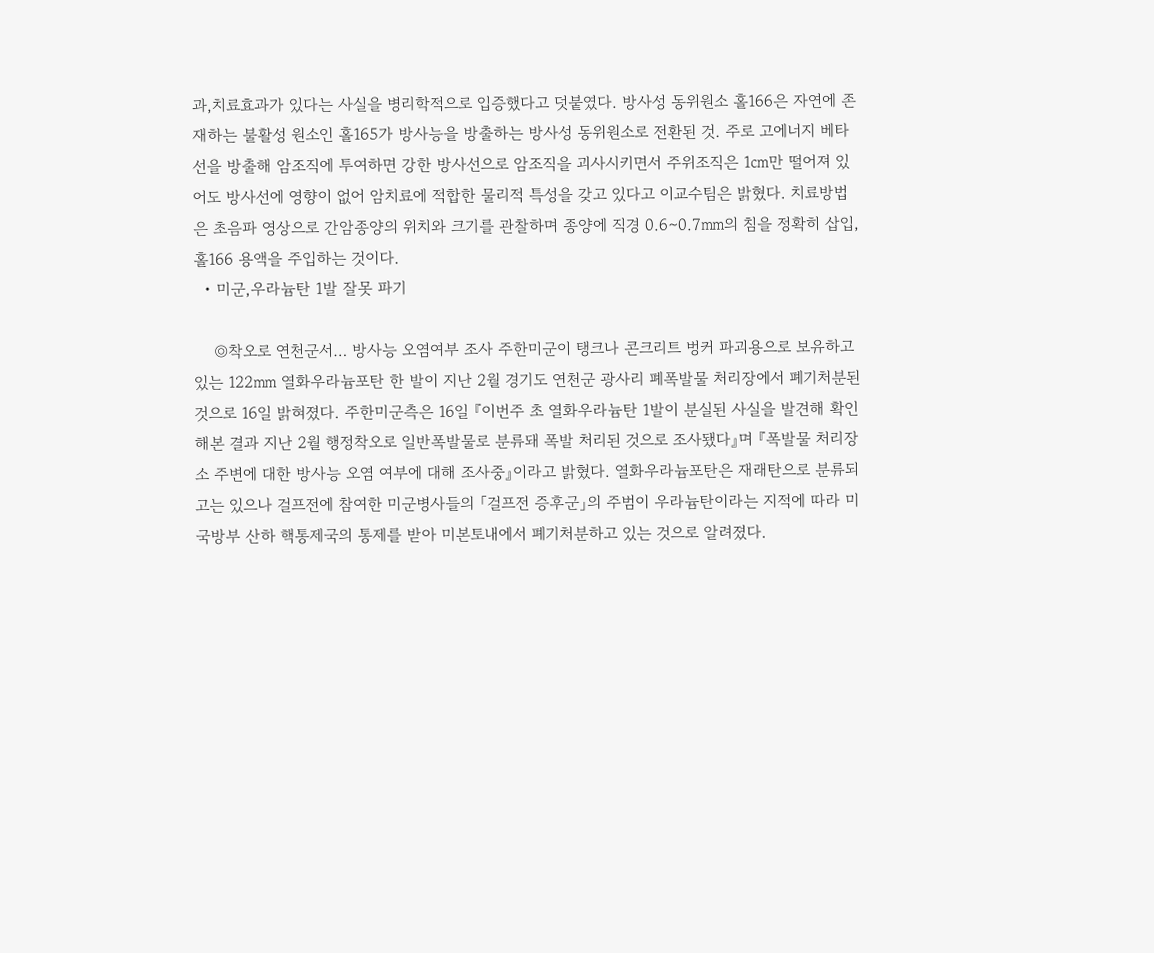과,치료효과가 있다는 사실을 병리학적으로 입증했다고 덧붙였다. 방사성 동위원소 홀166은 자연에 존재하는 불활성 원소인 홀165가 방사능을 방출하는 방사성 동위원소로 전환된 것. 주로 고에너지 베타선을 방출해 암조직에 투여하면 강한 방사선으로 암조직을 괴사시키면서 주위조직은 1㎝만 떨어져 있어도 방사선에 영향이 없어 암치료에 적합한 물리적 특성을 갖고 있다고 이교수팀은 밝혔다. 치료방법은 초음파 영상으로 간암종양의 위치와 크기를 관찰하며 종양에 직경 0.6∼0.7㎜의 침을 정확히 삽입,홀166 용액을 주입하는 것이다.
  • 미군,우라늄탄 1발 잘못 파기

    ◎착오로 연천군서… 방사능 오염여부 조사 주한미군이 탱크나 콘크리트 벙커 파괴용으로 보유하고 있는 122㎜ 열화우라늄포탄 한 발이 지난 2월 경기도 연천군 광사리 폐폭발물 처리장에서 폐기처분된 것으로 16일 밝혀졌다. 주한미군측은 16일 『이번주 초 열화우라늄탄 1발이 분실된 사실을 발견해 확인해본 결과 지난 2월 행정착오로 일반폭발물로 분류돼 폭발 처리된 것으로 조사됐다』며 『폭발물 처리장소 주변에 대한 방사능 오염 여부에 대해 조사중』이라고 밝혔다. 열화우라늄포탄은 재래탄으로 분류되고는 있으나 걸프전에 참여한 미군병사들의 「걸프전 증후군」의 주범이 우라늄탄이라는 지적에 따라 미 국방부 산하 핵통제국의 통제를 받아 미본토내에서 폐기처분하고 있는 것으로 알려졌다.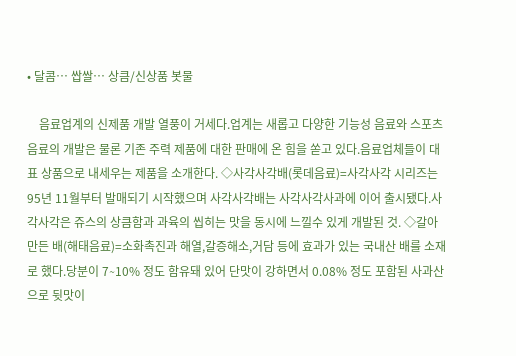• 달콤… 쌉쌀… 상큼/신상품 봇물

    음료업계의 신제품 개발 열풍이 거세다.업계는 새롭고 다양한 기능성 음료와 스포츠 음료의 개발은 물론 기존 주력 제품에 대한 판매에 온 힘을 쏟고 있다.음료업체들이 대표 상품으로 내세우는 제품을 소개한다. ◇사각사각배(롯데음료)=사각사각 시리즈는 95년 11월부터 발매되기 시작했으며 사각사각배는 사각사각사과에 이어 출시됐다.사각사각은 쥬스의 상큼함과 과육의 씹히는 맛을 동시에 느낄수 있게 개발된 것. ◇갈아만든 배(해태음료)=소화촉진과 해열,갈증해소,거담 등에 효과가 있는 국내산 배를 소재로 했다.당분이 7∼10% 정도 함유돼 있어 단맛이 강하면서 0.08% 정도 포함된 사과산으로 뒷맛이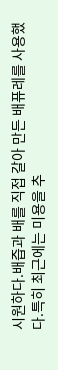시원하다.배즙과 배를 직접 갈아 만든 배퓨레를 사용했다.특히 최근에는 미용을 추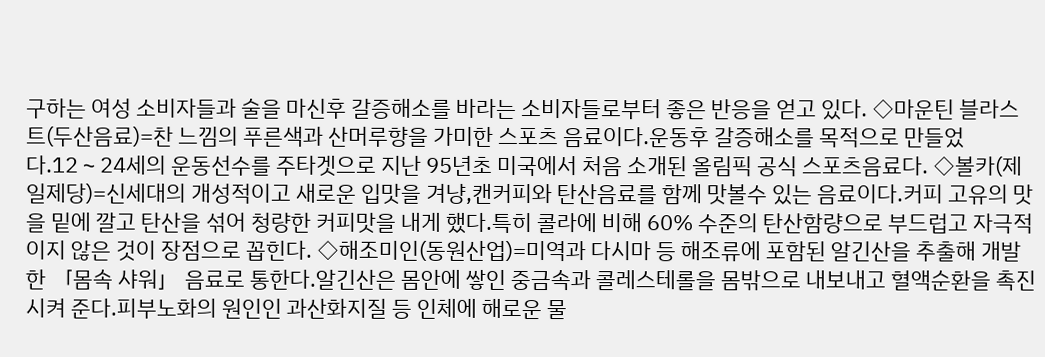구하는 여성 소비자들과 술을 마신후 갈증해소를 바라는 소비자들로부터 좋은 반응을 얻고 있다. ◇마운틴 블라스트(두산음료)=찬 느낌의 푸른색과 산머루향을 가미한 스포츠 음료이다.운동후 갈증해소를 목적으로 만들었다.12∼24세의 운동선수를 주타겟으로 지난 95년초 미국에서 처음 소개된 올림픽 공식 스포츠음료다. ◇볼카(제일제당)=신세대의 개성적이고 새로운 입맛을 겨냥,캔커피와 탄산음료를 함께 맛볼수 있는 음료이다.커피 고유의 맛을 밑에 깔고 탄산을 섞어 청량한 커피맛을 내게 했다.특히 콜라에 비해 60% 수준의 탄산함량으로 부드럽고 자극적이지 않은 것이 장점으로 꼽힌다. ◇해조미인(동원산업)=미역과 다시마 등 해조류에 포함된 알긴산을 추출해 개발한 「몸속 샤워」 음료로 통한다.알긴산은 몸안에 쌓인 중금속과 콜레스테롤을 몸밖으로 내보내고 혈액순환을 촉진시켜 준다.피부노화의 원인인 과산화지질 등 인체에 해로운 물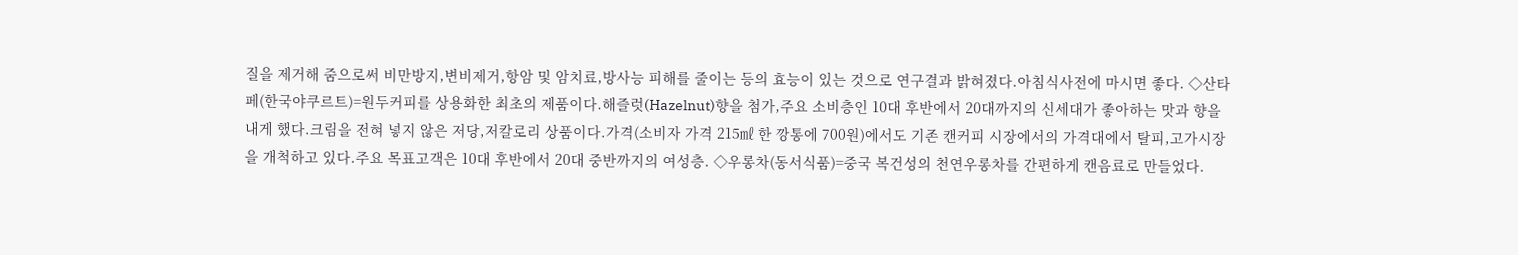질을 제거해 줌으로써 비만방지,변비제거,항암 및 암치료,방사능 피해를 줄이는 등의 효능이 있는 것으로 연구결과 밝혀졌다.아침식사전에 마시면 좋다. ◇산타페(한국야쿠르트)=원두커피를 상용화한 최초의 제품이다.해즐럿(Hazelnut)향을 첨가,주요 소비층인 10대 후반에서 20대까지의 신세대가 좋아하는 맛과 향을 내게 했다.크림을 전혀 넣지 않은 저당,저칼로리 상품이다.가격(소비자 가격 215㎖ 한 깡통에 700원)에서도 기존 캔커피 시장에서의 가격대에서 탈피,고가시장을 개척하고 있다.주요 목표고객은 10대 후반에서 20대 중반까지의 여성층. ◇우롱차(동서식품)=중국 복건성의 천연우롱차를 간편하게 캔음료로 만들었다.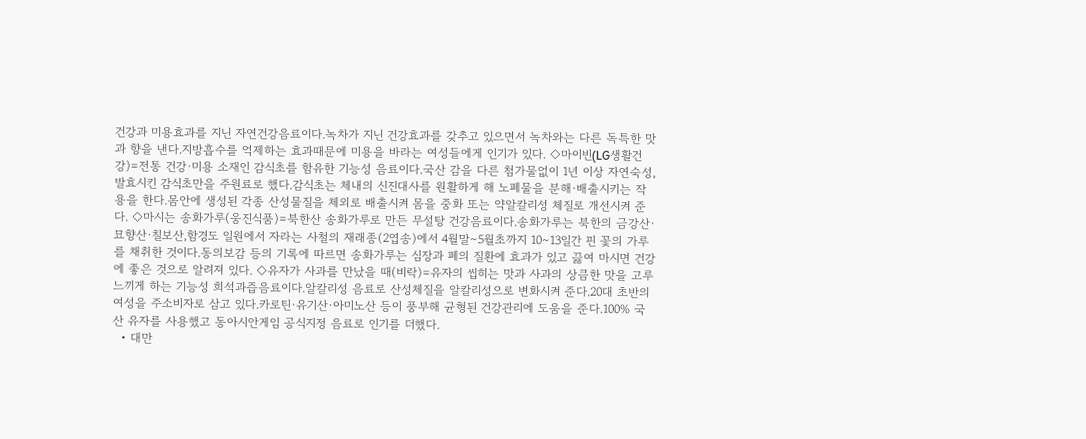건강과 미용효과를 지닌 자연건강음료이다.녹차가 지닌 건강효과를 갖추고 있으면서 녹차와는 다른 독특한 맛과 향을 낸다.지방흡수를 억제하는 효과때문에 미용을 바라는 여성들에게 인기가 있다. ◇마이빈(LG생활건강)=전통 건강·미용 소재인 감식초를 함유한 기능성 음료이다.국산 감을 다른 첨가물없이 1년 이상 자연숙성,발효시킨 감식초만을 주원료로 했다.감식초는 체내의 신진대사를 원활하게 해 노폐물을 분해·배출시키는 작용을 한다.몸안에 생성된 각종 산성물질을 체외로 배출시켜 몸을 중화 또는 약알칼리성 체질로 개선시켜 준다. ◇마시는 송화가루(웅진식품)=북한산 송화가루로 만든 무설탕 건강음료이다.송화가루는 북한의 금강산·묘향산·칠보산,함경도 일원에서 자라는 사철의 재래종(2엽송)에서 4월말∼5월초까지 10∼13일간 핀 꽃의 가루를 채취한 것이다.동의보감 등의 기록에 따르면 송화가루는 심장과 폐의 질환에 효과가 있고 끓여 마시면 건강에 좋은 것으로 알려져 있다. ◇유자가 사과를 만났을 때(비락)=유자의 씹히는 맛과 사과의 상큼한 맛을 고루 느끼게 하는 기능성 희석과즙음료이다.알칼리성 음료로 산성체질을 알칼리성으로 변화시켜 준다.20대 초반의 여성을 주소비자로 삼고 있다.카로틴·유기산·아미노산 등이 풍부해 균형된 건강관리에 도움을 준다.100% 국산 유자를 사용했고 동아시안게임 공식지정 음료로 인기를 더했다.
  • 대만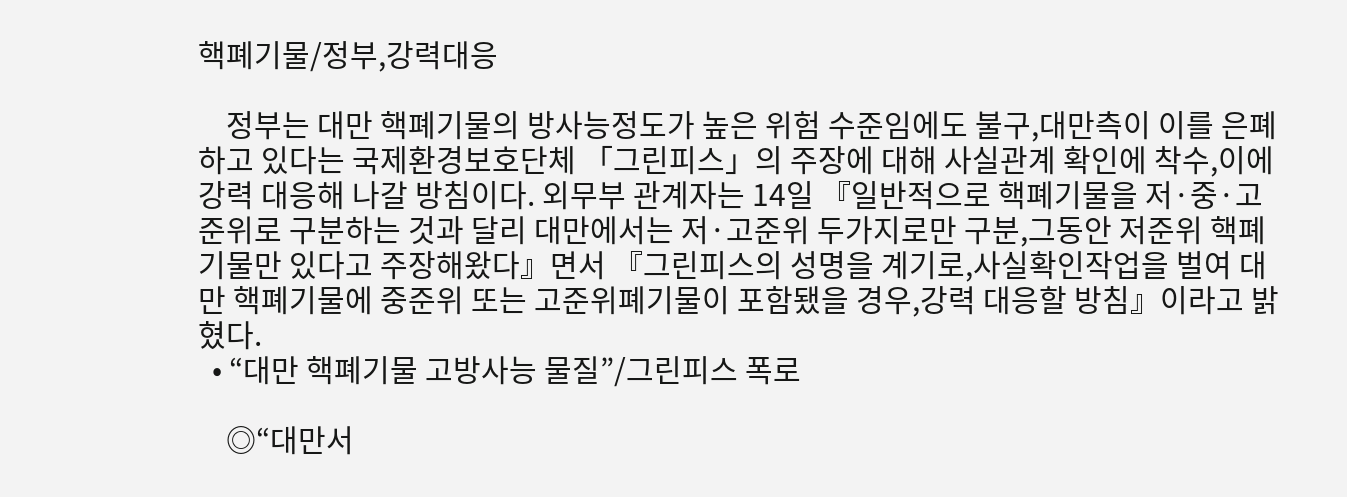핵폐기물/정부,강력대응

    정부는 대만 핵폐기물의 방사능정도가 높은 위험 수준임에도 불구,대만측이 이를 은폐하고 있다는 국제환경보호단체 「그린피스」의 주장에 대해 사실관계 확인에 착수,이에 강력 대응해 나갈 방침이다. 외무부 관계자는 14일 『일반적으로 핵폐기물을 저·중·고준위로 구분하는 것과 달리 대만에서는 저·고준위 두가지로만 구분,그동안 저준위 핵폐기물만 있다고 주장해왔다』면서 『그린피스의 성명을 계기로,사실확인작업을 벌여 대만 핵폐기물에 중준위 또는 고준위폐기물이 포함됐을 경우,강력 대응할 방침』이라고 밝혔다.
  • “대만 핵폐기물 고방사능 물질”/그린피스 폭로

    ◎“대만서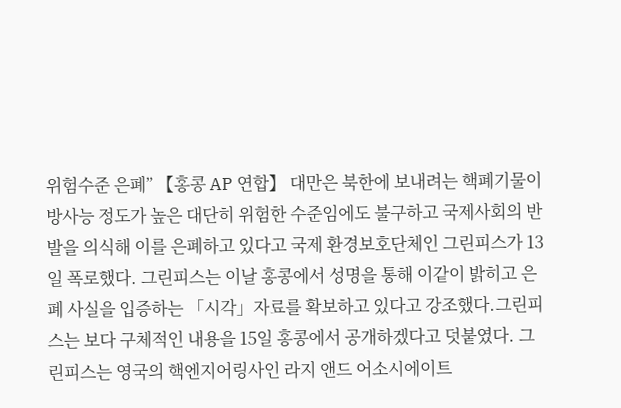위험수준 은폐” 【홍콩 AP 연합】 대만은 북한에 보내려는 핵폐기물이 방사능 정도가 높은 대단히 위험한 수준임에도 불구하고 국제사회의 반발을 의식해 이를 은폐하고 있다고 국제 환경보호단체인 그린피스가 13일 폭로했다. 그린피스는 이날 홍콩에서 성명을 통해 이같이 밝히고 은폐 사실을 입증하는 「시각」자료를 확보하고 있다고 강조했다.그린피스는 보다 구체적인 내용을 15일 홍콩에서 공개하겠다고 덧붙였다. 그린피스는 영국의 핵엔지어링사인 라지 앤드 어소시에이트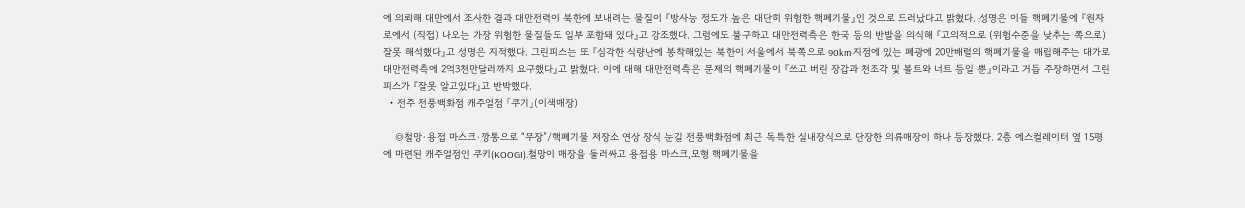에 의뢰해 대만에서 조사한 결과 대만전력이 북한에 보내려는 물질이 『방사능 정도가 높은 대단히 위험한 핵폐기물』인 것으로 드러났다고 밝혔다. 성명은 이들 핵폐기물에 『원자로에서 (직접) 나오는 가장 위험한 물질들도 일부 포함돼 있다』고 강조했다. 그럼에도 불구하고 대만전력측은 한국 등의 반발을 의식해 『고의적으로 (위험수준을 낮추는 쪽으로) 잘못 해석했다』고 성명은 지적했다. 그린피스는 또 『심각한 식량난에 봉착해있는 북한이 서울에서 북쪽으로 90km 지점에 있는 폐광에 20만배럴의 핵폐기물을 매립해주는 대가로 대만전력측에 2억3천만달러까지 요구했다』고 밝혔다. 이에 대해 대만전력측은 문제의 핵폐기물이 『쓰고 버린 장갑과 천조각 및 볼트와 너트 등일 뿐』이라고 거듭 주장하면서 그린피스가 『잘못 알고있다』고 반박했다.
  • 전주 전풍백화점 캐주얼점 「쿠기」(이색매장)

    ◎철망·용접 마스크·깡통으로 “무장”/핵폐기물 저장소 연상 장식 눈길 전풍백화점에 최근 독특한 실내장식으로 단장한 의류매장이 하나 등장했다. 2층 에스컬레이터 옆 15평에 마련된 캐주얼점인 쿠키(KOOGI).철망이 매장을 둘러싸고 용접용 마스크,모형 핵폐기물을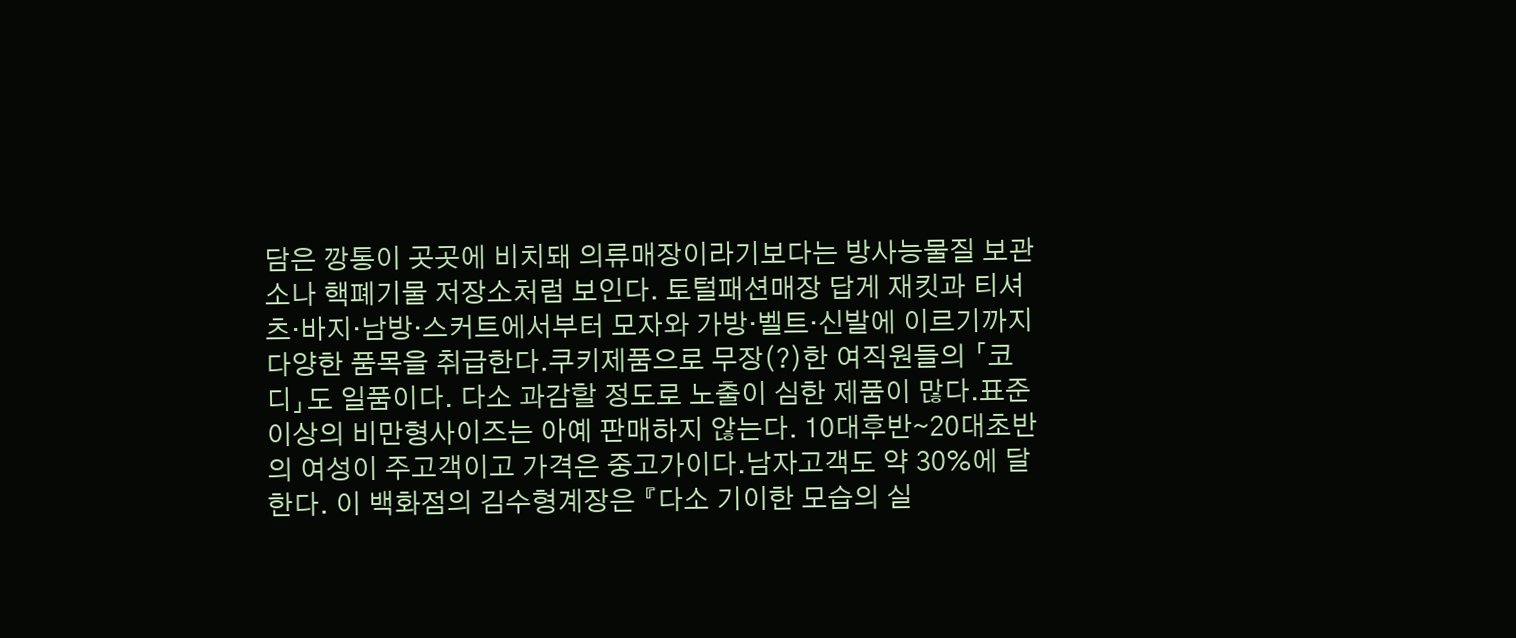담은 깡통이 곳곳에 비치돼 의류매장이라기보다는 방사능물질 보관소나 핵폐기물 저장소처럼 보인다. 토털패션매장 답게 재킷과 티셔츠·바지·남방·스커트에서부터 모자와 가방·벨트·신발에 이르기까지 다양한 품목을 취급한다.쿠키제품으로 무장(?)한 여직원들의 「코디」도 일품이다. 다소 과감할 정도로 노출이 심한 제품이 많다.표준이상의 비만형사이즈는 아예 판매하지 않는다. 10대후반∼20대초반의 여성이 주고객이고 가격은 중고가이다.남자고객도 약 30%에 달한다. 이 백화점의 김수형계장은 『다소 기이한 모습의 실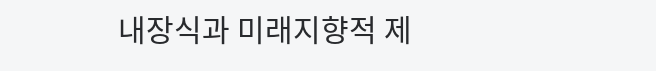내장식과 미래지향적 제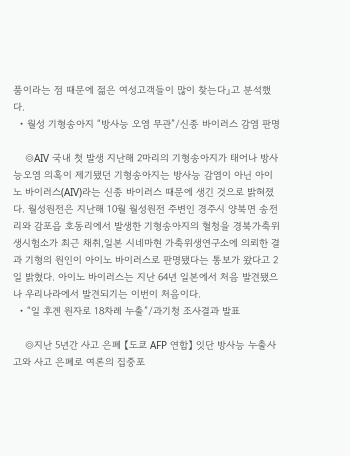품이라는 점 때문에 젊은 여성고객들이 많이 찾는다』고 분석했다.
  • 월성 기형송아지 “방사능 오염 무관”/신종 바이러스 감염 판명

    ◎AIV 국내 첫 발생 지난해 2마리의 기형송아지가 태어나 방사능오염 의혹이 제기됐던 기형송아지는 방사능 감염이 아닌 아이노 바이러스(AIV)라는 신종 바이러스 때문에 생긴 것으로 밝혀졌다. 월성원전은 지난해 10월 월성원전 주변인 경주시 양북면 송전리와 감포읍 호동리에서 발생한 기형송아지의 혈청을 경북가축위생시험소가 최근 채취,일본 시네마현 가축위생연구소에 의뢰한 결과 기형의 원인이 아이노 바이러스로 판명됐다는 통보가 왔다고 2일 밝혔다. 아이노 바이러스는 지난 64년 일본에서 처음 발견됐으나 우리나라에서 발견되기는 이번이 처음이다.
  • “일 후겐 원자로 18차례 누출”/과기청 조사결과 발표

    ◎지난 5년간 사고 은폐 【도쿄 AFP 연합】 잇단 방사능 누출사고와 사고 은폐로 여론의 집중포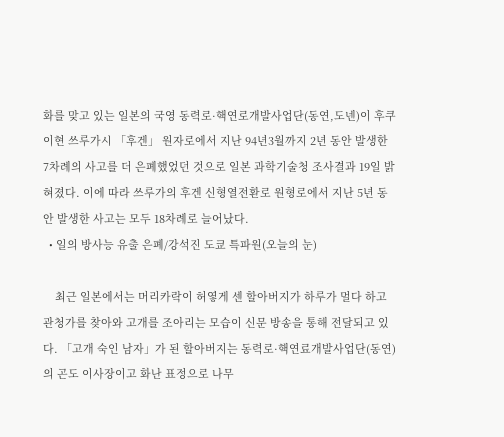화를 맞고 있는 일본의 국영 동력로·핵연로개발사업단(동연,도넨)이 후쿠이현 쓰루가시 「후겐」 원자로에서 지난 94년3월까지 2년 동안 발생한 7차례의 사고를 더 은폐했었던 것으로 일본 과학기술청 조사결과 19일 밝혀졌다. 이에 따라 쓰루가의 후겐 신형열전환로 원형로에서 지난 5년 동안 발생한 사고는 모두 18차례로 늘어났다.
  • 일의 방사능 유출 은폐/강석진 도쿄 특파원(오늘의 눈)

    최근 일본에서는 머리카락이 허옇게 센 할아버지가 하루가 멀다 하고 관청가를 찾아와 고개를 조아리는 모습이 신문 방송을 통해 전달되고 있다. 「고개 숙인 남자」가 된 할아버지는 동력로·핵연료개발사업단(동연)의 곤도 이사장이고 화난 표정으로 나무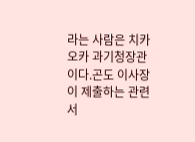라는 사람은 치카오카 과기청장관이다.곤도 이사장이 제출하는 관련 서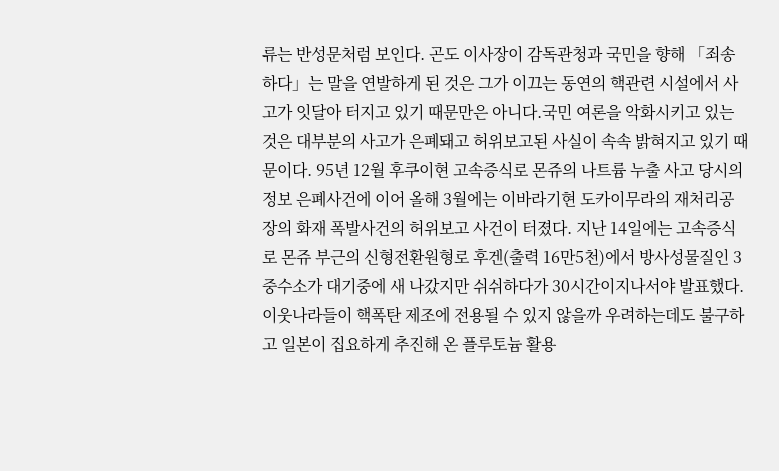류는 반성문처럼 보인다. 곤도 이사장이 감독관청과 국민을 향해 「죄송하다」는 말을 연발하게 된 것은 그가 이끄는 동연의 핵관련 시설에서 사고가 잇달아 터지고 있기 때문만은 아니다.국민 여론을 악화시키고 있는 것은 대부분의 사고가 은폐돼고 허위보고된 사실이 속속 밝혀지고 있기 때문이다. 95년 12월 후쿠이현 고속증식로 몬쥬의 나트륨 누출 사고 당시의 정보 은폐사건에 이어 올해 3월에는 이바라기현 도카이무라의 재처리공장의 화재 폭발사건의 허위보고 사건이 터졌다. 지난 14일에는 고속증식로 몬쥬 부근의 신형전환원형로 후겐(출력 16만5천)에서 방사성물질인 3중수소가 대기중에 새 나갔지만 쉬쉬하다가 30시간이지나서야 발표했다. 이웃나라들이 핵폭탄 제조에 전용될 수 있지 않을까 우려하는데도 불구하고 일본이 집요하게 추진해 온 플루토늄 활용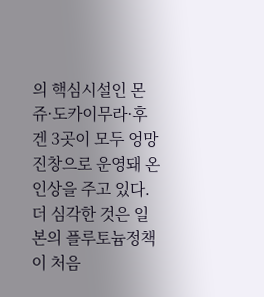의 핵심시설인 몬쥬·도카이무라·후겐 3곳이 모두 엉망진창으로 운영돼 온 인상을 주고 있다.더 심각한 것은 일본의 플루토늄정책이 처음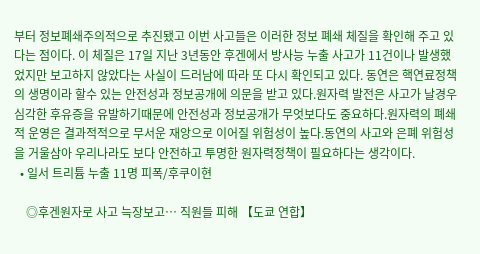부터 정보폐쇄주의적으로 추진됐고 이번 사고들은 이러한 정보 폐쇄 체질을 확인해 주고 있다는 점이다. 이 체질은 17일 지난 3년동안 후겐에서 방사능 누출 사고가 11건이나 발생했었지만 보고하지 않았다는 사실이 드러남에 따라 또 다시 확인되고 있다. 동연은 핵연료정책의 생명이라 할수 있는 안전성과 정보공개에 의문을 받고 있다.원자력 발전은 사고가 날경우 심각한 후유증을 유발하기때문에 안전성과 정보공개가 무엇보다도 중요하다.원자력의 폐쇄적 운영은 결과적적으로 무서운 재앙으로 이어질 위험성이 높다.동연의 사고와 은폐 위험성을 거울삼아 우리나라도 보다 안전하고 투명한 원자력정책이 필요하다는 생각이다.
  • 일서 트리튬 누출 11명 피폭/후쿠이현

    ◎후겐원자로 사고 늑장보고… 직원들 피해 【도쿄 연합】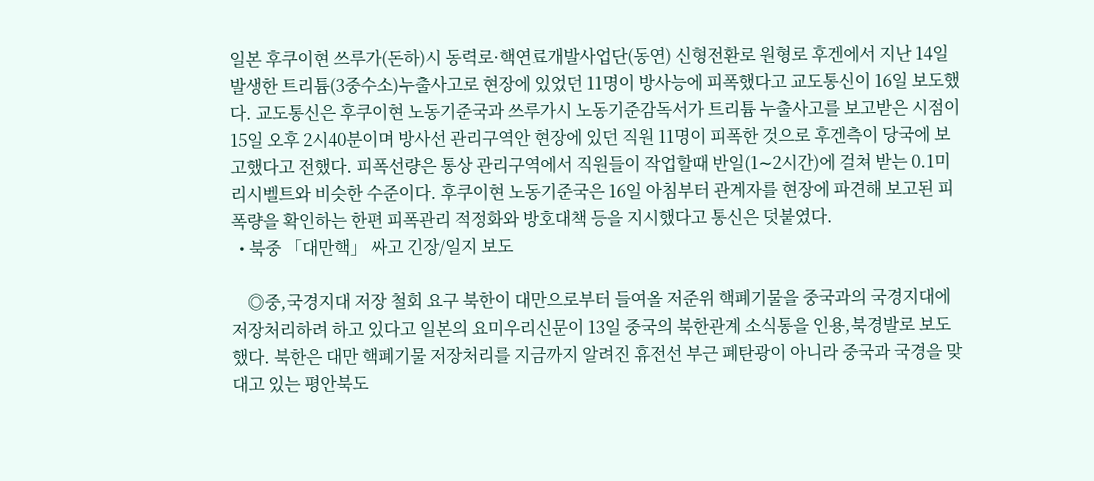일본 후쿠이현 쓰루가(돈하)시 동력로·핵연료개발사업단(동연) 신형전환로 원형로 후겐에서 지난 14일 발생한 트리튬(3중수소)누출사고로 현장에 있었던 11명이 방사능에 피폭했다고 교도통신이 16일 보도했다. 교도통신은 후쿠이현 노동기준국과 쓰루가시 노동기준감독서가 트리튬 누출사고를 보고받은 시점이 15일 오후 2시40분이며 방사선 관리구역안 현장에 있던 직원 11명이 피폭한 것으로 후겐측이 당국에 보고했다고 전했다. 피폭선량은 통상 관리구역에서 직원들이 작업할때 반일(1∼2시간)에 걸쳐 받는 0.1미리시벨트와 비슷한 수준이다. 후쿠이현 노동기준국은 16일 아침부터 관계자를 현장에 파견해 보고된 피폭량을 확인하는 한편 피폭관리 적정화와 방호대책 등을 지시했다고 통신은 덧붙였다.
  • 북중 「대만핵」 싸고 긴장/일지 보도

    ◎중,국경지대 저장 철회 요구 북한이 대만으로부터 들여올 저준위 핵폐기물을 중국과의 국경지대에 저장처리하려 하고 있다고 일본의 요미우리신문이 13일 중국의 북한관계 소식통을 인용,북경발로 보도했다. 북한은 대만 핵폐기물 저장처리를 지금까지 알려진 휴전선 부근 폐탄광이 아니라 중국과 국경을 맞대고 있는 평안북도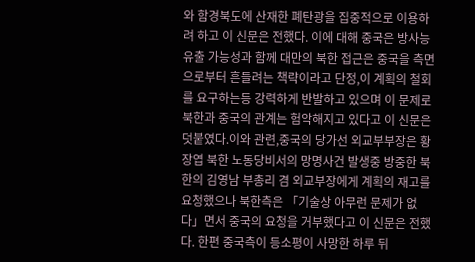와 함경북도에 산재한 폐탄광을 집중적으로 이용하려 하고 이 신문은 전했다. 이에 대해 중국은 방사능유출 가능성과 함께 대만의 북한 접근은 중국을 측면으로부터 흔들려는 책략이라고 단정,이 계획의 철회를 요구하는등 강력하게 반발하고 있으며 이 문제로 북한과 중국의 관계는 험악해지고 있다고 이 신문은 덧붙였다.이와 관련,중국의 당가선 외교부부장은 황장엽 북한 노동당비서의 망명사건 발생중 방중한 북한의 김영남 부총리 겸 외교부장에게 계획의 재고를 요청했으나 북한측은 「기술상 아무런 문제가 없다」면서 중국의 요청을 거부했다고 이 신문은 전했다. 한편 중국측이 등소평이 사망한 하루 뒤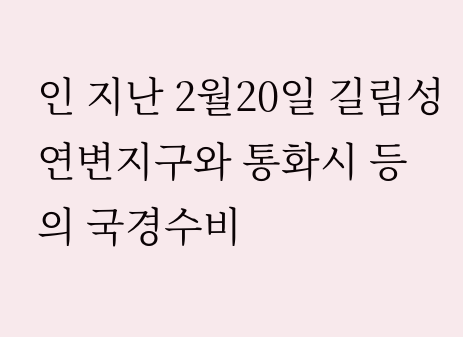인 지난 2월20일 길림성 연변지구와 통화시 등의 국경수비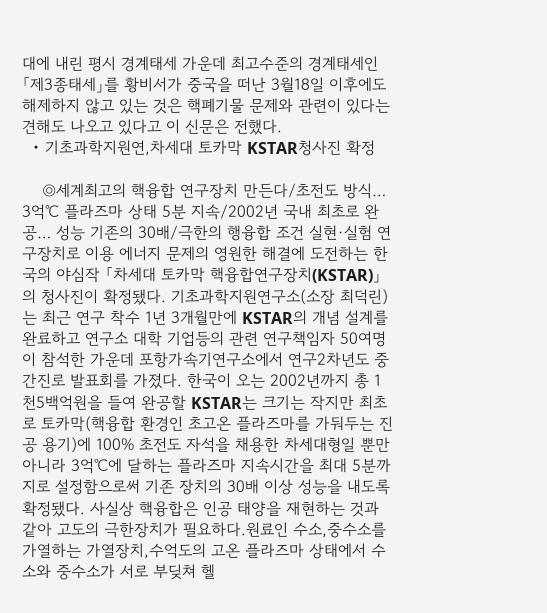대에 내린 평시 경계태세 가운데 최고수준의 경계태세인 「제3종태세」를 황비서가 중국을 떠난 3월18일 이후에도 해제하지 않고 있는 것은 핵폐기물 문제와 관련이 있다는 견해도 나오고 있다고 이 신문은 전했다.
  • 기초과학지원연,차세대 토카막 KSTAR청사진 확정

    ◎세계최고의 핵융합 연구장치 만든다/초전도 방식… 3억℃ 플라즈마 상태 5분 지속/2002년 국내 최초로 완공… 성능 기존의 30배/극한의 행융합 조건 실현·실험 연구장치로 이용 에너지 문제의 영원한 해결에 도전하는 한국의 야심작 「차세대 토카막 핵융합연구장치(KSTAR)」의 청사진이 확정됐다. 기초과학지원연구소(소장 최덕린)는 최근 연구 착수 1년 3개월만에 KSTAR의 개념 설계를 완료하고 연구소 대학 기업등의 관련 연구책임자 50여명이 참석한 가운데 포항가속기연구소에서 연구2차년도 중간진로 발표회를 가졌다. 한국이 오는 2002년까지 총 1천5백억원을 들여 완공할 KSTAR는 크기는 작지만 최초로 토카막(핵융합 환경인 초고온 플라즈마를 가둬두는 진공 용기)에 100% 초전도 자석을 채용한 차세대형일 뿐만 아니라 3억℃에 달하는 플라즈마 지속시간을 최대 5분까지로 설정함으로써 기존 장치의 30배 이상 성능을 내도록 확정됐다. 사실상 핵융합은 인공 태양을 재현하는 것과 같아 고도의 극한장치가 필요하다.원료인 수소,중수소를 가열하는 가열장치,수억도의 고온 플라즈마 상태에서 수소와 중수소가 서로 부딪쳐 헬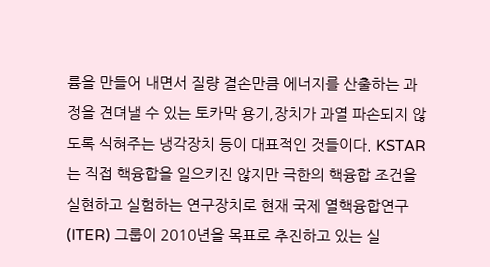륨을 만들어 내면서 질량 결손만큼 에너지를 산출하는 과정을 견뎌낼 수 있는 토카막 용기,장치가 과열 파손되지 않도록 식혀주는 냉각장치 등이 대표적인 것들이다. KSTAR는 직접 핵융합을 일으키진 않지만 극한의 핵융합 조건을 실현하고 실험하는 연구장치로 현재 국제 열핵융합연구(ITER) 그룹이 2010년을 목표로 추진하고 있는 실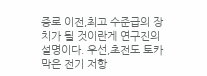증로 이전,최고 수준급의 장치가 될 것이란게 연구진의 설명이다. 우선,초전도 토카막은 전기 저항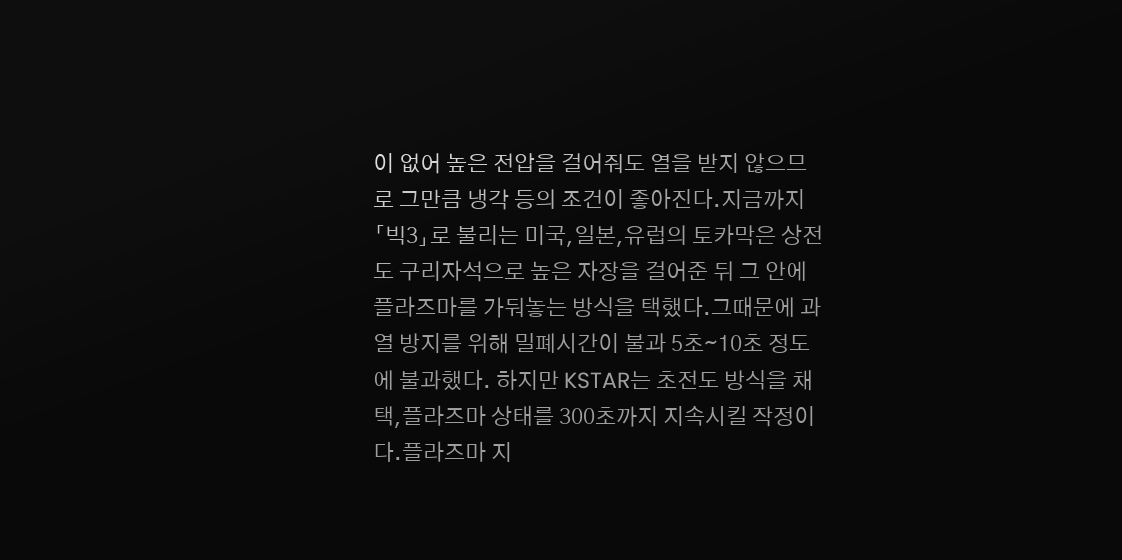이 없어 높은 전압을 걸어줘도 열을 받지 않으므로 그만큼 냉각 등의 조건이 좋아진다.지금까지 「빅3」로 불리는 미국,일본,유럽의 토카막은 상전도 구리자석으로 높은 자장을 걸어준 뒤 그 안에 플라즈마를 가둬놓는 방식을 택했다.그때문에 과열 방지를 위해 밀폐시간이 불과 5초∼10초 정도에 불과했다. 하지만 KSTAR는 초전도 방식을 채택,플라즈마 상태를 300초까지 지속시킬 작정이다.플라즈마 지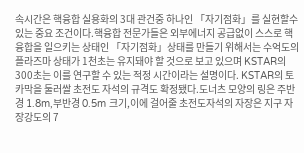속시간은 핵융합 실용화의 3대 관건중 하나인 「자기점화」를 실현할수 있는 중요 조건이다.핵융합 전문가들은 외부에너지 공급없이 스스로 핵융합을 일으키는 상태인 「자기점화」상태를 만들기 위해서는 수억도의 플라즈마 상태가 1천초는 유지돼야 할 것으로 보고 있으며 KSTAR의 300초는 이를 연구할 수 있는 적정 시간이라는 설명이다. KSTAR의 토카막을 둘러쌀 초전도 자석의 규격도 확정됐다.도너츠 모양의 링은 주반경 1.8m,부반경 0.5m 크기,이에 걸어줄 초전도자석의 자장은 지구 자장강도의 7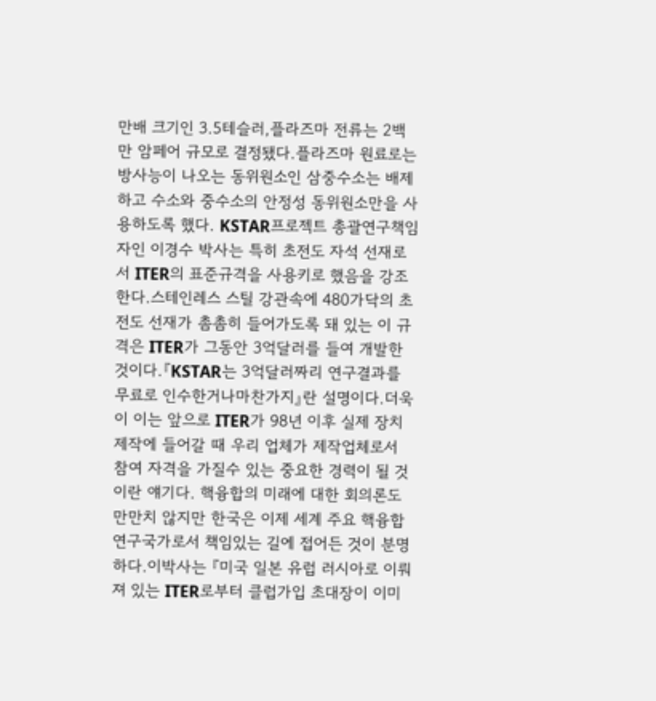만배 크기인 3.5테슬러,플라즈마 전류는 2백만 암페어 규모로 결정됐다.플라즈마 원료로는 방사능이 나오는 동위원소인 삼중수소는 배제하고 수소와 중수소의 안정성 동위원소만을 사용하도록 했다. KSTAR프로젝트 총괄연구책임자인 이경수 박사는 특히 초전도 자석 선재로서 ITER의 표준규격을 사용키로 했음을 강조한다.스테인레스 스틸 강관속에 480가닥의 초전도 선재가 촘촘히 들어가도록 돼 있는 이 규격은 ITER가 그동안 3억달러를 들여 개발한 것이다.『KSTAR는 3억달러짜리 연구결과를 무료로 인수한거나마찬가지』란 설명이다.더욱이 이는 앞으로 ITER가 98년 이후 실제 장치 제작에 들어갈 때 우리 업체가 제작업체로서 참여 자격을 가질수 있는 중요한 경력이 될 것이란 얘기다. 핵융합의 미래에 대한 회의론도 만만치 않지만 한국은 이제 세계 주요 핵융합 연구국가로서 책임있는 길에 접어든 것이 분명하다.이박사는 『미국 일본 유럽 러시아로 이뤄져 있는 ITER로부터 클럽가입 초대장이 이미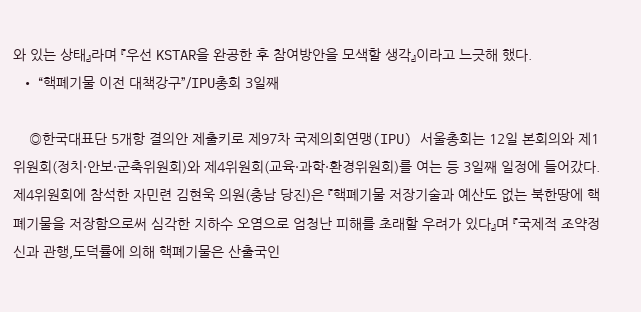와 있는 상태』라며 『우선 KSTAR을 완공한 후 참여방안을 모색할 생각』이라고 느긋해 했다.
  • “핵폐기물 이전 대책강구”/IPU총회 3일째

    ◎한국대표단 5개항 결의안 제출키로 제97차 국제의회연맹(IPU) 서울총회는 12일 본회의와 제1위원회(정치·안보·군축위원회)와 제4위원회(교육·과학·환경위원회)를 여는 등 3일째 일정에 들어갔다. 제4위원회에 참석한 자민련 김현욱 의원(충남 당진)은 『핵폐기물 저장기술과 예산도 없는 북한땅에 핵폐기물을 저장함으로써 심각한 지하수 오염으로 엄청난 피해를 초래할 우려가 있다』며 『국제적 조약정신과 관행,도덕률에 의해 핵폐기물은 산출국인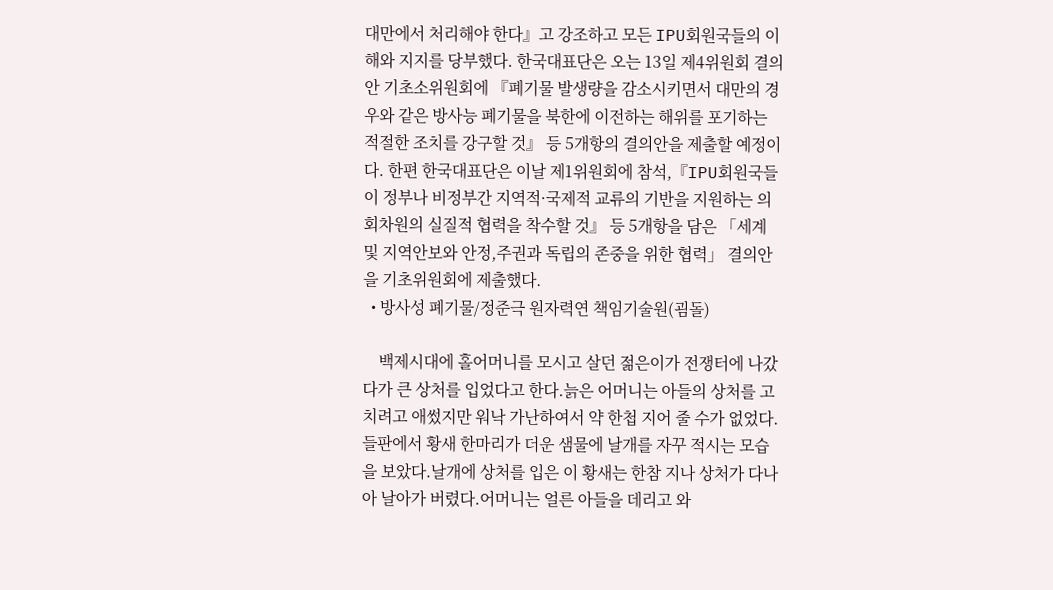대만에서 처리해야 한다』고 강조하고 모든 IPU회원국들의 이해와 지지를 당부했다. 한국대표단은 오는 13일 제4위원회 결의안 기초소위원회에 『폐기물 발생량을 감소시키면서 대만의 경우와 같은 방사능 폐기물을 북한에 이전하는 해위를 포기하는 적절한 조치를 강구할 것』 등 5개항의 결의안을 제출할 예정이다. 한편 한국대표단은 이날 제1위원회에 참석,『IPU회원국들이 정부나 비정부간 지역적·국제적 교류의 기반을 지원하는 의회차원의 실질적 협력을 착수할 것』 등 5개항을 담은 「세계 및 지역안보와 안정,주권과 독립의 존중을 위한 협력」 결의안을 기초위원회에 제출했다.
  • 방사성 폐기물/정준극 원자력연 책임기술원(굄돌)

    백제시대에 홀어머니를 모시고 살던 젊은이가 전쟁터에 나갔다가 큰 상처를 입었다고 한다.늙은 어머니는 아들의 상처를 고치려고 애썼지만 워낙 가난하여서 약 한첩 지어 줄 수가 없었다.들판에서 황새 한마리가 더운 샘물에 날개를 자꾸 적시는 모습을 보았다.날개에 상처를 입은 이 황새는 한참 지나 상처가 다나아 날아가 버렸다.어머니는 얼른 아들을 데리고 와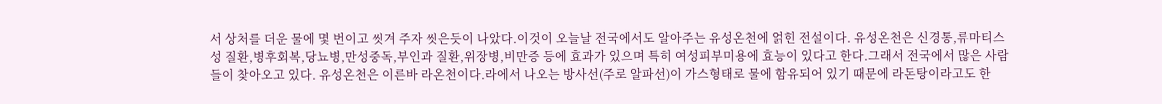서 상처를 더운 물에 몇 번이고 씻겨 주자 씻은듯이 나았다.이것이 오늘날 전국에서도 알아주는 유성온천에 얽힌 전설이다. 유성온천은 신경통,류마티스성 질환,병후회복,당뇨병,만성중독,부인과 질환,위장병,비만증 등에 효과가 있으며 특히 여성피부미용에 효능이 있다고 한다.그래서 전국에서 많은 사람들이 찾아오고 있다. 유성온천은 이른바 라온천이다.라에서 나오는 방사선(주로 알파선)이 가스형태로 물에 함유되어 있기 때문에 라돈탕이라고도 한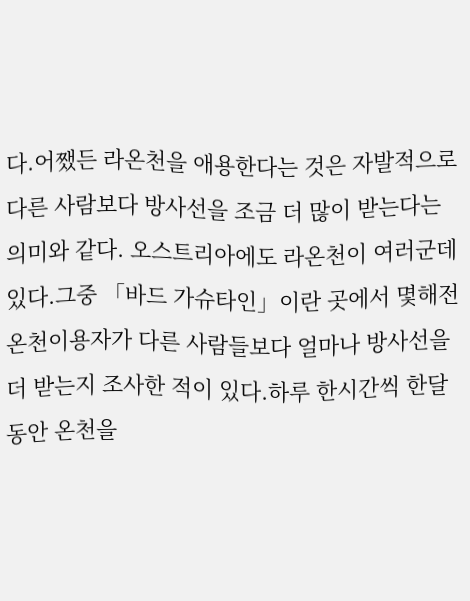다.어쨌든 라온천을 애용한다는 것은 자발적으로 다른 사람보다 방사선을 조금 더 많이 받는다는 의미와 같다. 오스트리아에도 라온천이 여러군데 있다.그중 「바드 가슈타인」이란 곳에서 몇해전 온천이용자가 다른 사람들보다 얼마나 방사선을 더 받는지 조사한 적이 있다.하루 한시간씩 한달동안 온천을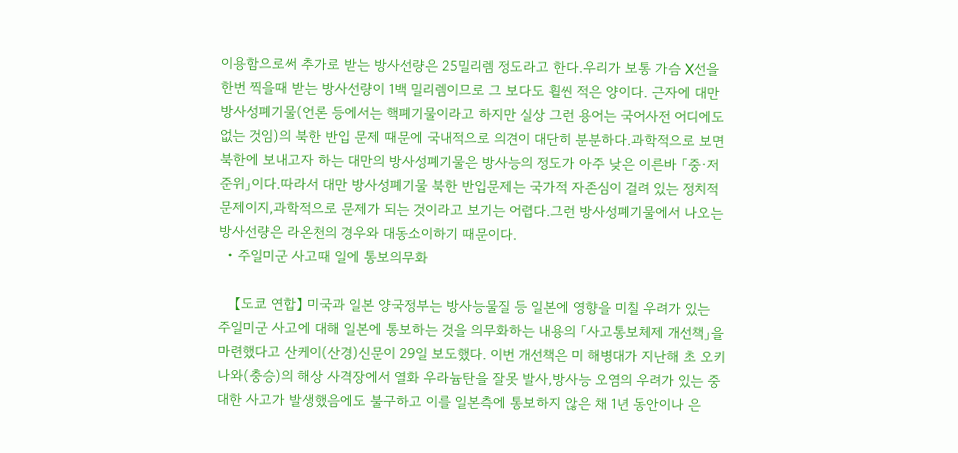이용함으로써 추가로 받는 방사선량은 25밀리렘 정도라고 한다.우리가 보통 가슴 X선을 한번 찍을때 받는 방사선량이 1백 밀리렘이므로 그 보다도 휠씬 적은 양이다. 근자에 대만 방사성폐기물(언론 등에서는 핵폐기물이라고 하지만 실상 그런 용어는 국어사전 어디에도 없는 것임)의 북한 반입 문제 때문에 국내적으로 의견이 대단히 분분하다.과학적으로 보면 북한에 보내고자 하는 대만의 방사성폐기물은 방사능의 정도가 아주 낮은 이른바 「중·저준위」이다.따라서 대만 방사성폐기물 북한 반입문제는 국가적 자존심이 걸려 있는 정치적 문제이지,과학적으로 문제가 되는 것이라고 보기는 어렵다.그런 방사성폐기물에서 나오는 방사선량은 라온천의 경우와 대동소이하기 때문이다.
  • 주일미군 사고때 일에 통보의무화

    【도쿄 연합】 미국과 일본 양국정부는 방사능물질 등 일본에 영향을 미칠 우려가 있는 주일미군 사고에 대해 일본에 통보하는 것을 의무화하는 내용의 「사고통보체제 개선책」을 마련했다고 산케이(산경)신문이 29일 보도했다. 이번 개선책은 미 해병대가 지난해 초 오키나와(충승)의 해상 사격장에서 열화 우라늄탄을 잘못 발사,방사능 오염의 우려가 있는 중대한 사고가 발생했음에도 불구하고 이를 일본측에 통보하지 않은 채 1년 동안이나 은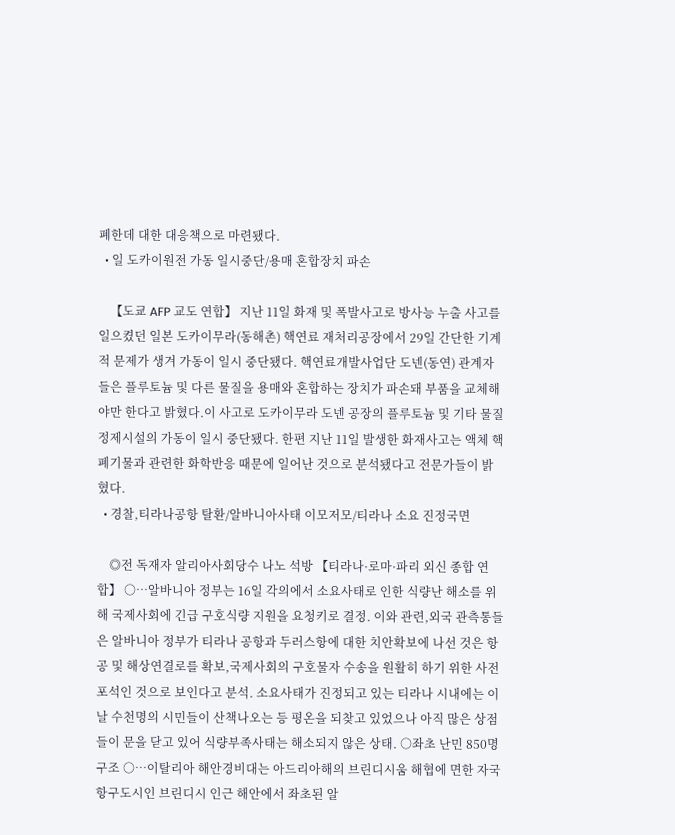폐한데 대한 대응책으로 마련됐다.
  • 일 도카이원전 가동 일시중단/용매 혼합장치 파손

    【도쿄 AFP 교도 연합】 지난 11일 화재 및 폭발사고로 방사능 누출 사고를 일으켰던 일본 도카이무라(동해촌) 핵연료 재처리공장에서 29일 간단한 기계적 문제가 생겨 가동이 일시 중단됐다. 핵연료개발사업단 도넨(동연) 관계자들은 플루토늄 및 다른 물질을 용매와 혼합하는 장치가 파손돼 부품을 교체해야만 한다고 밝혔다.이 사고로 도카이무라 도넨 공장의 플루토늄 및 기타 물질 정제시설의 가동이 일시 중단됐다. 한편 지난 11일 발생한 화재사고는 액체 핵폐기물과 관련한 화학반응 때문에 일어난 것으로 분석됐다고 전문가들이 밝혔다.
  • 경찰,티라나공항 탈환/알바니아사태 이모저모/티라나 소요 진정국면

    ◎전 독재자 알리아사회당수 나노 석방 【티라나·로마·파리 외신 종합 연합】 ○…알바니아 정부는 16일 각의에서 소요사태로 인한 식량난 해소를 위해 국제사회에 긴급 구호식량 지원을 요청키로 결정. 이와 관련,외국 관측통들은 알바니아 정부가 티라나 공항과 두러스항에 대한 치안확보에 나선 것은 항공 및 해상연결로를 확보,국제사회의 구호물자 수송을 원활히 하기 위한 사전포석인 것으로 보인다고 분석. 소요사태가 진정되고 있는 티라나 시내에는 이날 수천명의 시민들이 산책나오는 등 평온을 되찾고 있었으나 아직 많은 상점들이 문을 닫고 있어 식량부족사태는 해소되지 않은 상태. ○좌초 난민 850명 구조 ○…이탈리아 해안경비대는 아드리아해의 브린디시움 해협에 면한 자국 항구도시인 브린디시 인근 해안에서 좌초된 알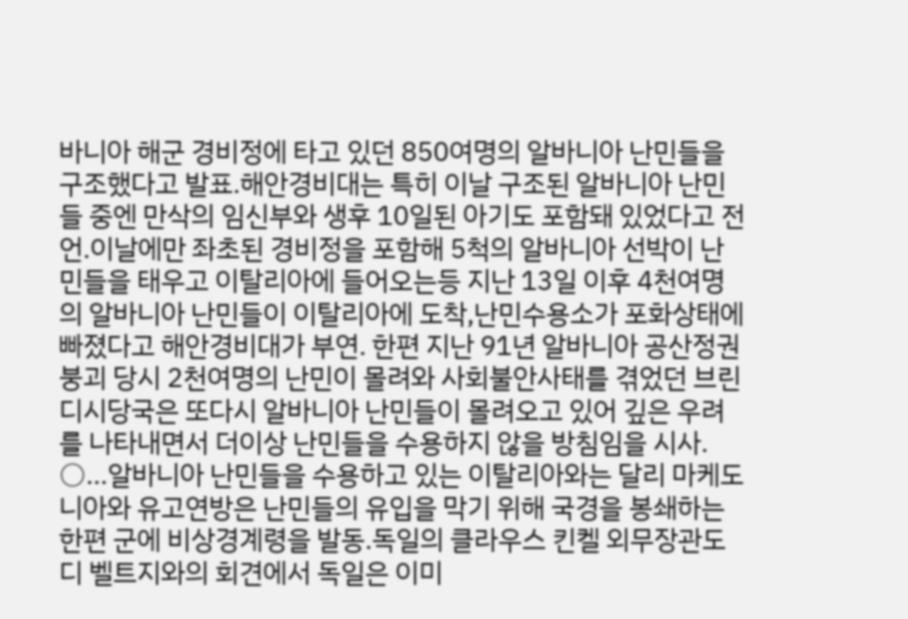바니아 해군 경비정에 타고 있던 850여명의 알바니아 난민들을 구조했다고 발표.해안경비대는 특히 이날 구조된 알바니아 난민들 중엔 만삭의 임신부와 생후 10일된 아기도 포함돼 있었다고 전언.이날에만 좌초된 경비정을 포함해 5척의 알바니아 선박이 난민들을 태우고 이탈리아에 들어오는등 지난 13일 이후 4천여명의 알바니아 난민들이 이탈리아에 도착,난민수용소가 포화상태에 빠졌다고 해안경비대가 부연. 한편 지난 91년 알바니아 공산정권 붕괴 당시 2천여명의 난민이 몰려와 사회불안사태를 겪었던 브린디시당국은 또다시 알바니아 난민들이 몰려오고 있어 깊은 우려를 나타내면서 더이상 난민들을 수용하지 않을 방침임을 시사. ○…알바니아 난민들을 수용하고 있는 이탈리아와는 달리 마케도니아와 유고연방은 난민들의 유입을 막기 위해 국경을 봉쇄하는 한편 군에 비상경계령을 발동.독일의 클라우스 킨켈 외무장관도 디 벨트지와의 회견에서 독일은 이미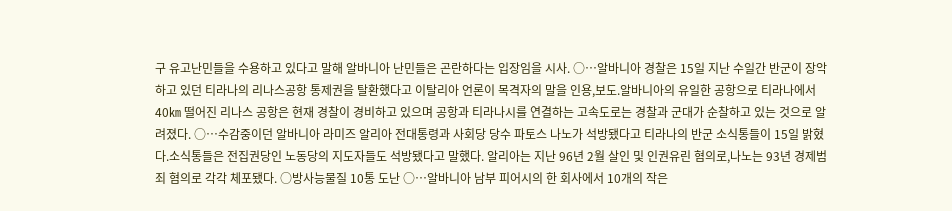구 유고난민들을 수용하고 있다고 말해 알바니아 난민들은 곤란하다는 입장임을 시사. ○…알바니아 경찰은 15일 지난 수일간 반군이 장악하고 있던 티라나의 리나스공항 통제권을 탈환했다고 이탈리아 언론이 목격자의 말을 인용,보도.알바니아의 유일한 공항으로 티라나에서 40㎞ 떨어진 리나스 공항은 현재 경찰이 경비하고 있으며 공항과 티라나시를 연결하는 고속도로는 경찰과 군대가 순찰하고 있는 것으로 알려졌다. ○…수감중이던 알바니아 라미즈 알리아 전대통령과 사회당 당수 파토스 나노가 석방됐다고 티라나의 반군 소식통들이 15일 밝혔다.소식통들은 전집권당인 노동당의 지도자들도 석방됐다고 말했다. 알리아는 지난 96년 2월 살인 및 인권유린 혐의로,나노는 93년 경제범죄 혐의로 각각 체포됐다. ○방사능물질 10통 도난 ○…알바니아 남부 피어시의 한 회사에서 10개의 작은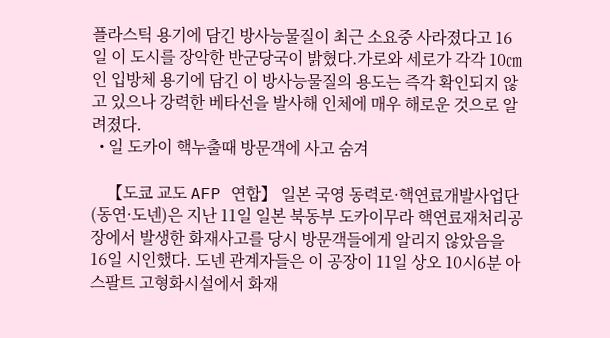플라스틱 용기에 담긴 방사능물질이 최근 소요중 사라졌다고 16일 이 도시를 장악한 반군당국이 밝혔다.가로와 세로가 각각 10㎝인 입방체 용기에 담긴 이 방사능물질의 용도는 즉각 확인되지 않고 있으나 강력한 베타선을 발사해 인체에 매우 해로운 것으로 알려졌다.
  • 일 도카이 핵누출때 방문객에 사고 숨겨

    【도쿄 교도 AFP 연합】 일본 국영 동력로·핵연료개발사업단(동연·도넨)은 지난 11일 일본 북동부 도카이무라 핵연료재처리공장에서 발생한 화재사고를 당시 방문객들에게 알리지 않았음을 16일 시인했다. 도넨 관계자들은 이 공장이 11일 상오 10시6분 아스팔트 고형화시설에서 화재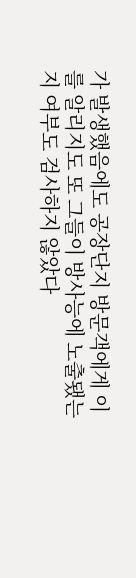가 발생했음에도 공장단지 방문객에게 이를 알리지도 또 그들이 방사능에 노출됐는지 여부도 검사하지 않았다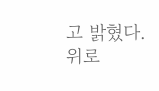고 밝혔다.
위로